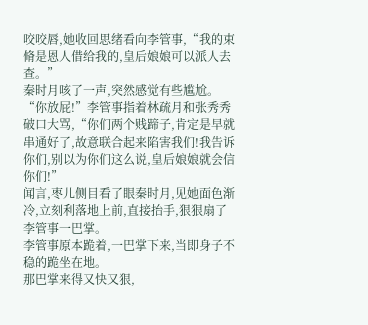咬咬唇,她收回思绪看向李管事,“我的束脩是恩人借给我的,皇后娘娘可以派人去查。”
秦时月咳了一声,突然感觉有些尴尬。
“你放屁!”李管事指着林疏月和张秀秀破口大骂,“你们两个贱蹄子,肯定是早就串通好了,故意联合起来陷害我们!我告诉你们,别以为你们这么说,皇后娘娘就会信你们!”
闻言,枣儿侧目看了眼秦时月,见她面色渐冷,立刻利落地上前,直接抬手,狠狠扇了李管事一巴掌。
李管事原本跪着,一巴掌下来,当即身子不稳的跪坐在地。
那巴掌来得又快又狠,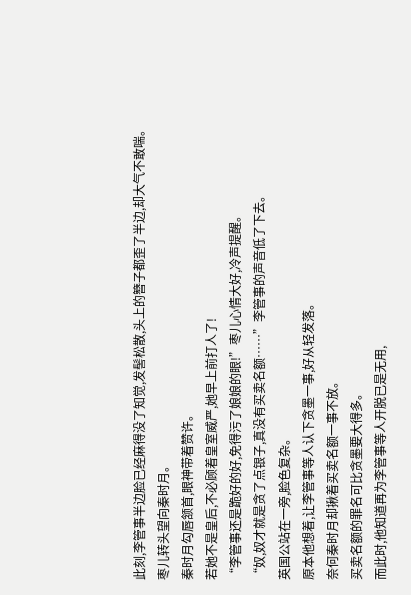此刻,李管事半边脸已经麻得没了知觉,发髻松散,头上的簪子都歪了半边,却大气不敢喘。
枣儿转头望向秦时月。
秦时月勾唇颔首,眼神带着赞许。
若她不是皇后,不必顾着皇室威严,她早上前打人了!
“李管事还是跪好的好,免得污了娘娘的眼!”枣儿心情大好,冷声提醒。
“奴,奴才就是贪了点银子,真没有买卖名额……”李管事的声音低了下去。
英国公站在一旁,脸色复杂。
原本他想着,让李管事等人认下贪墨一事,好从轻发落。
奈何秦时月却揪着买卖名额一事不放。
买卖名额的罪名可比贪墨要大得多。
而此时,他知道再为李管事等人开脱已是无用,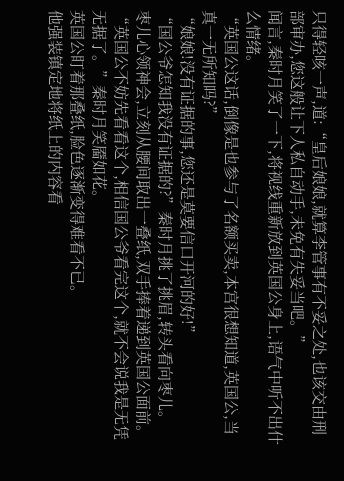只得轻咳一声,道:“皇后娘娘,就算李管事有不妥之处,也该交由刑部审办,您这般让下人私自动手,未免有失妥当吧。”
闻言,秦时月笑了一下,将视线重新放到英国公身上,语气中听不出什么情绪。
“英国公这话,倒像是也参与了名额买卖,本宫很想知道,英国公,当真一无所知吗?”
“娘娘!没有证据的事,您还是莫要信口开河的好!”
“国公爷怎知我没有证据的?”秦时月挑了挑眉,转头看向枣儿。
枣儿心领神会,立刻从腰间取出一叠纸,双手捧着递到英国公面前。
“英国公不妨先看看这个,相信国公爷看完这个,就不会说我是无凭无据了。”秦时月笑靥如花。
英国公盯着那叠纸,脸色逐渐变得难看不已。
他强装镇定地将纸上的内容看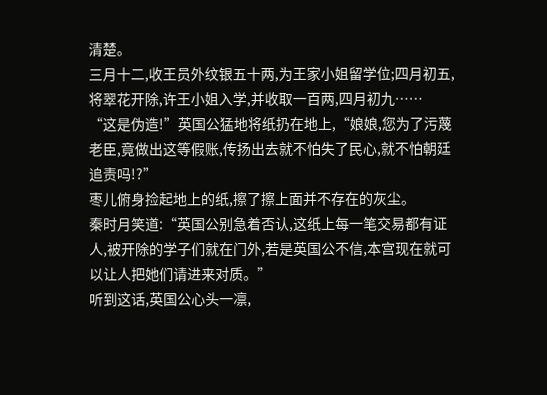清楚。
三月十二,收王员外纹银五十两,为王家小姐留学位;四月初五,将翠花开除,许王小姐入学,并收取一百两,四月初九……
“这是伪造!”英国公猛地将纸扔在地上,“娘娘,您为了污蔑老臣,竟做出这等假账,传扬出去就不怕失了民心,就不怕朝廷追责吗!?”
枣儿俯身捡起地上的纸,擦了擦上面并不存在的灰尘。
秦时月笑道:“英国公别急着否认,这纸上每一笔交易都有证人,被开除的学子们就在门外,若是英国公不信,本宫现在就可以让人把她们请进来对质。”
听到这话,英国公心头一凛,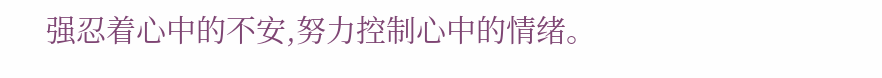强忍着心中的不安,努力控制心中的情绪。